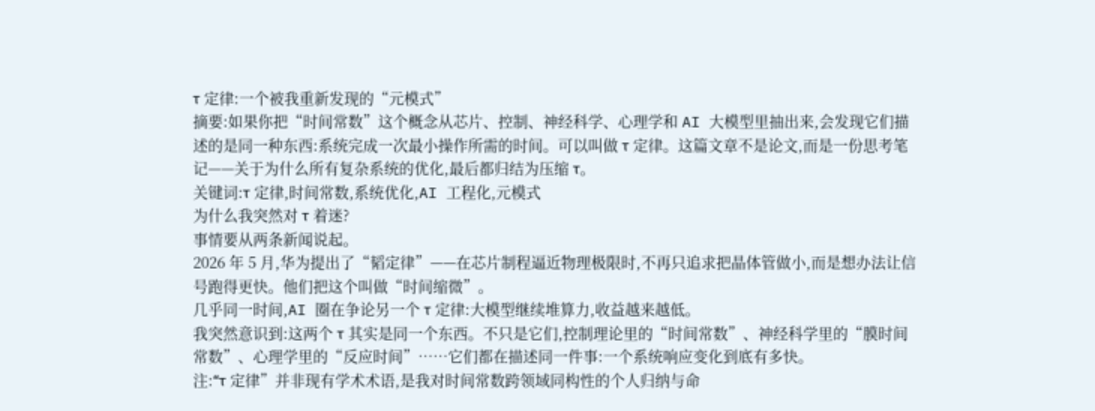τ 定律:一个被我重新发现的“元模式”
摘要:如果你把“时间常数”这个概念从芯片、控制、神经科学、心理学和 AI 大模型里抽出来,会发现它们描述的是同一种东西:系统完成一次最小操作所需的时间。可以叫做 τ 定律。这篇文章不是论文,而是一份思考笔记——关于为什么所有复杂系统的优化,最后都归结为压缩 τ。
关键词:τ 定律,时间常数,系统优化,AI 工程化,元模式
为什么我突然对 τ 着迷?
事情要从两条新闻说起。
2026 年 5 月,华为提出了“韬定律”——在芯片制程逼近物理极限时,不再只追求把晶体管做小,而是想办法让信号跑得更快。他们把这个叫做“时间缩微”。
几乎同一时间,AI 圈在争论另一个 τ 定律:大模型继续堆算力,收益越来越低。
我突然意识到:这两个 τ 其实是同一个东西。不只是它们,控制理论里的“时间常数”、神经科学里的“膜时间常数”、心理学里的“反应时间”……它们都在描述同一件事:一个系统响应变化到底有多快。
注:“τ 定律”并非现有学术术语,是我对时间常数跨领域同构性的个人归纳与命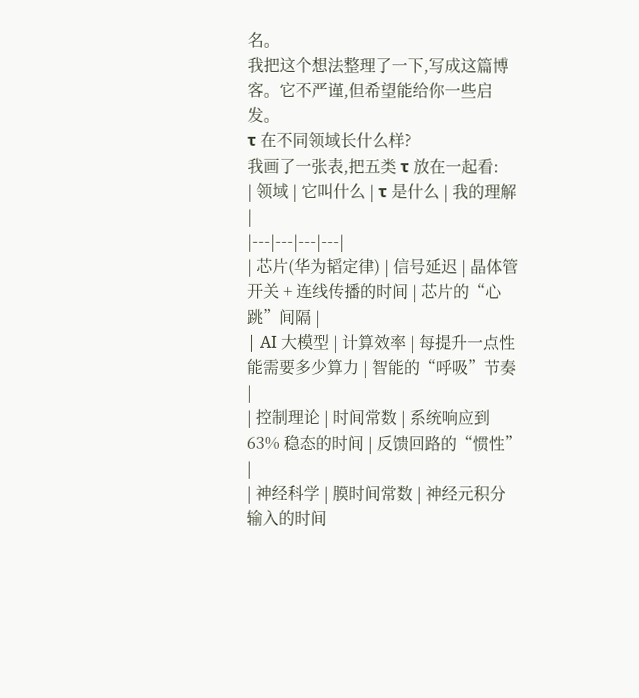名。
我把这个想法整理了一下,写成这篇博客。它不严谨,但希望能给你一些启发。
τ 在不同领域长什么样?
我画了一张表,把五类 τ 放在一起看:
| 领域 | 它叫什么 | τ 是什么 | 我的理解 |
|---|---|---|---|
| 芯片(华为韬定律) | 信号延迟 | 晶体管开关 + 连线传播的时间 | 芯片的“心跳”间隔 |
| AI 大模型 | 计算效率 | 每提升一点性能需要多少算力 | 智能的“呼吸”节奏 |
| 控制理论 | 时间常数 | 系统响应到 63% 稳态的时间 | 反馈回路的“惯性” |
| 神经科学 | 膜时间常数 | 神经元积分输入的时间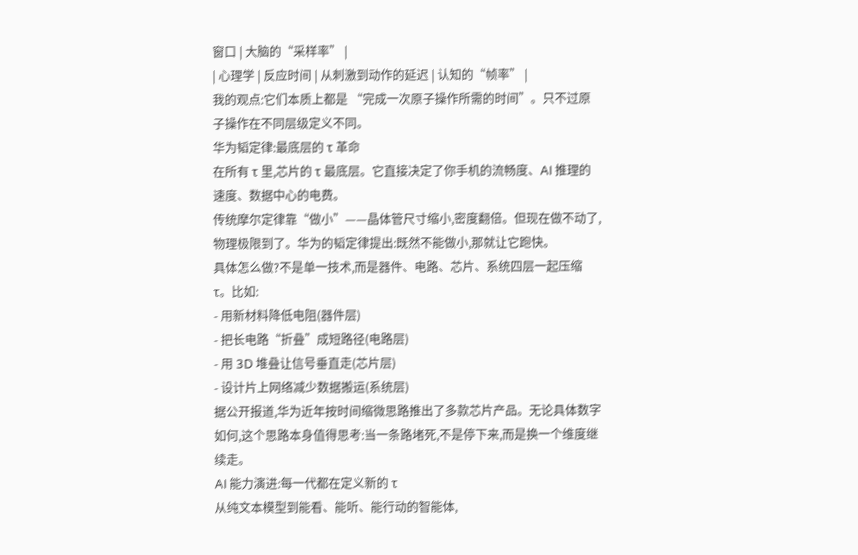窗口 | 大脑的“采样率” |
| 心理学 | 反应时间 | 从刺激到动作的延迟 | 认知的“帧率” |
我的观点:它们本质上都是 “完成一次原子操作所需的时间”。只不过原子操作在不同层级定义不同。
华为韬定律:最底层的 τ 革命
在所有 τ 里,芯片的 τ 最底层。它直接决定了你手机的流畅度、AI 推理的速度、数据中心的电费。
传统摩尔定律靠“做小”——晶体管尺寸缩小,密度翻倍。但现在做不动了,物理极限到了。华为的韬定律提出:既然不能做小,那就让它跑快。
具体怎么做?不是单一技术,而是器件、电路、芯片、系统四层一起压缩 τ。比如:
- 用新材料降低电阻(器件层)
- 把长电路“折叠”成短路径(电路层)
- 用 3D 堆叠让信号垂直走(芯片层)
- 设计片上网络减少数据搬运(系统层)
据公开报道,华为近年按时间缩微思路推出了多款芯片产品。无论具体数字如何,这个思路本身值得思考:当一条路堵死,不是停下来,而是换一个维度继续走。
AI 能力演进:每一代都在定义新的 τ
从纯文本模型到能看、能听、能行动的智能体,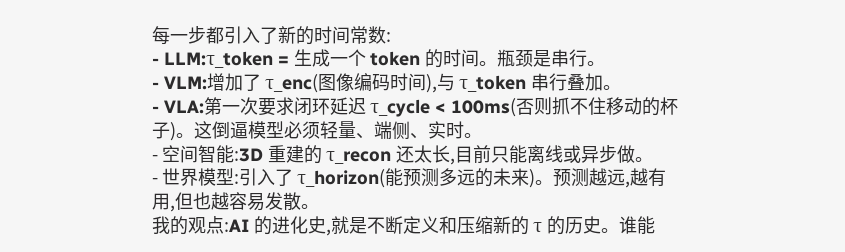每一步都引入了新的时间常数:
- LLM:τ_token = 生成一个 token 的时间。瓶颈是串行。
- VLM:增加了 τ_enc(图像编码时间),与 τ_token 串行叠加。
- VLA:第一次要求闭环延迟 τ_cycle < 100ms(否则抓不住移动的杯子)。这倒逼模型必须轻量、端侧、实时。
- 空间智能:3D 重建的 τ_recon 还太长,目前只能离线或异步做。
- 世界模型:引入了 τ_horizon(能预测多远的未来)。预测越远,越有用,但也越容易发散。
我的观点:AI 的进化史,就是不断定义和压缩新的 τ 的历史。谁能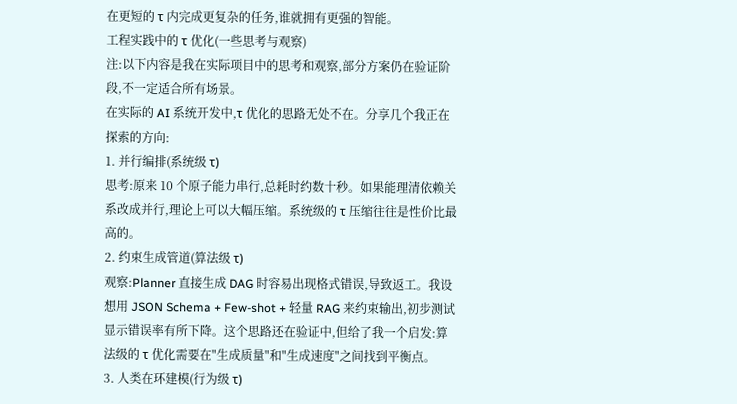在更短的 τ 内完成更复杂的任务,谁就拥有更强的智能。
工程实践中的 τ 优化(一些思考与观察)
注:以下内容是我在实际项目中的思考和观察,部分方案仍在验证阶段,不一定适合所有场景。
在实际的 AI 系统开发中,τ 优化的思路无处不在。分享几个我正在探索的方向:
1. 并行编排(系统级 τ)
思考:原来 10 个原子能力串行,总耗时约数十秒。如果能理清依赖关系改成并行,理论上可以大幅压缩。系统级的 τ 压缩往往是性价比最高的。
2. 约束生成管道(算法级 τ)
观察:Planner 直接生成 DAG 时容易出现格式错误,导致返工。我设想用 JSON Schema + Few-shot + 轻量 RAG 来约束输出,初步测试显示错误率有所下降。这个思路还在验证中,但给了我一个启发:算法级的 τ 优化需要在"生成质量"和"生成速度"之间找到平衡点。
3. 人类在环建模(行为级 τ)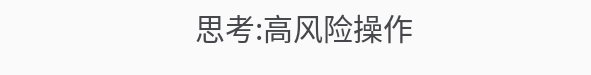思考:高风险操作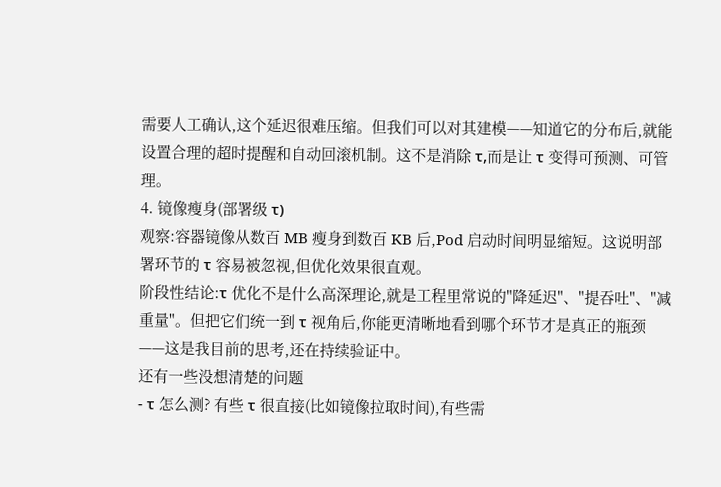需要人工确认,这个延迟很难压缩。但我们可以对其建模——知道它的分布后,就能设置合理的超时提醒和自动回滚机制。这不是消除 τ,而是让 τ 变得可预测、可管理。
4. 镜像瘦身(部署级 τ)
观察:容器镜像从数百 MB 瘦身到数百 KB 后,Pod 启动时间明显缩短。这说明部署环节的 τ 容易被忽视,但优化效果很直观。
阶段性结论:τ 优化不是什么高深理论,就是工程里常说的"降延迟"、"提吞吐"、"减重量"。但把它们统一到 τ 视角后,你能更清晰地看到哪个环节才是真正的瓶颈——这是我目前的思考,还在持续验证中。
还有一些没想清楚的问题
- τ 怎么测? 有些 τ 很直接(比如镜像拉取时间),有些需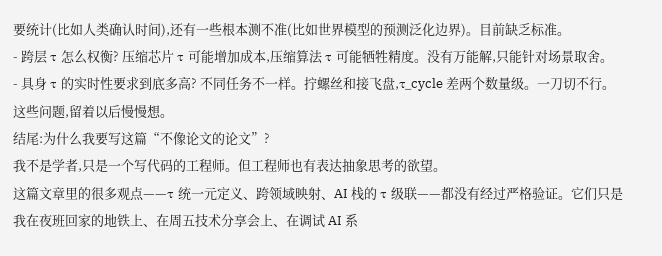要统计(比如人类确认时间),还有一些根本测不准(比如世界模型的预测泛化边界)。目前缺乏标准。
- 跨层 τ 怎么权衡? 压缩芯片 τ 可能增加成本,压缩算法 τ 可能牺牲精度。没有万能解,只能针对场景取舍。
- 具身 τ 的实时性要求到底多高? 不同任务不一样。拧螺丝和接飞盘,τ_cycle 差两个数量级。一刀切不行。
这些问题,留着以后慢慢想。
结尾:为什么我要写这篇“不像论文的论文”?
我不是学者,只是一个写代码的工程师。但工程师也有表达抽象思考的欲望。
这篇文章里的很多观点——τ 统一元定义、跨领域映射、AI 栈的 τ 级联——都没有经过严格验证。它们只是我在夜班回家的地铁上、在周五技术分享会上、在调试 AI 系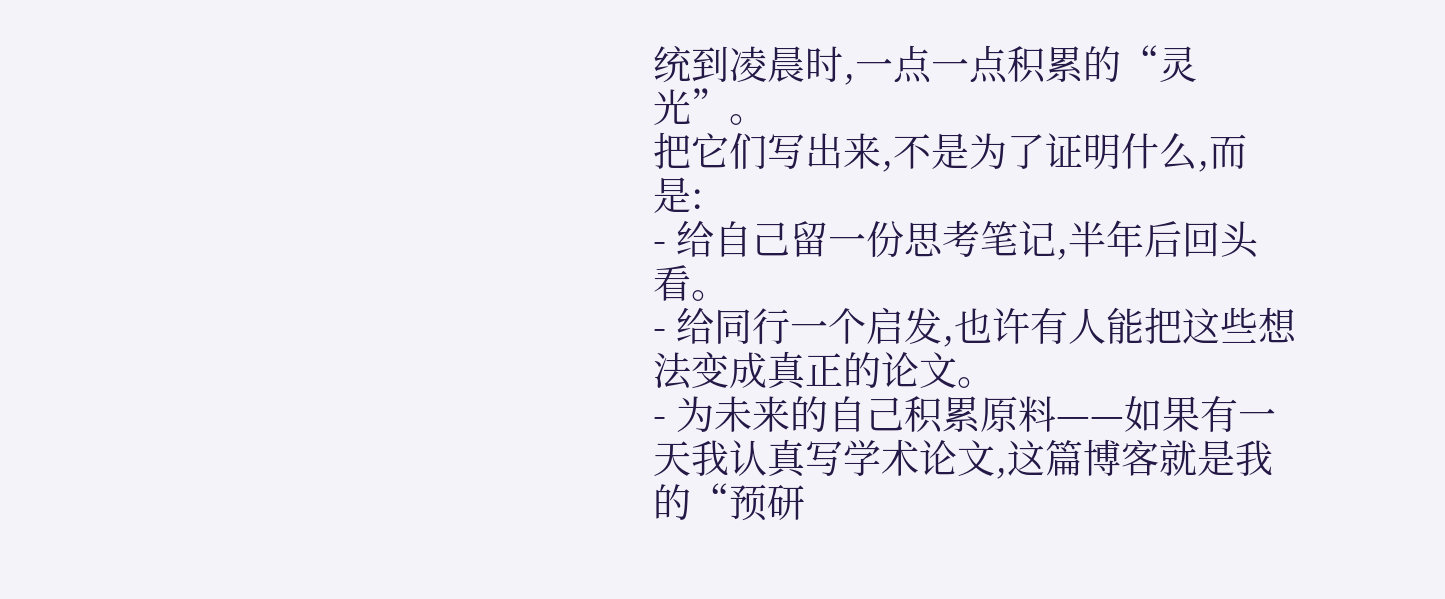统到凌晨时,一点一点积累的“灵光”。
把它们写出来,不是为了证明什么,而是:
- 给自己留一份思考笔记,半年后回头看。
- 给同行一个启发,也许有人能把这些想法变成真正的论文。
- 为未来的自己积累原料——如果有一天我认真写学术论文,这篇博客就是我的“预研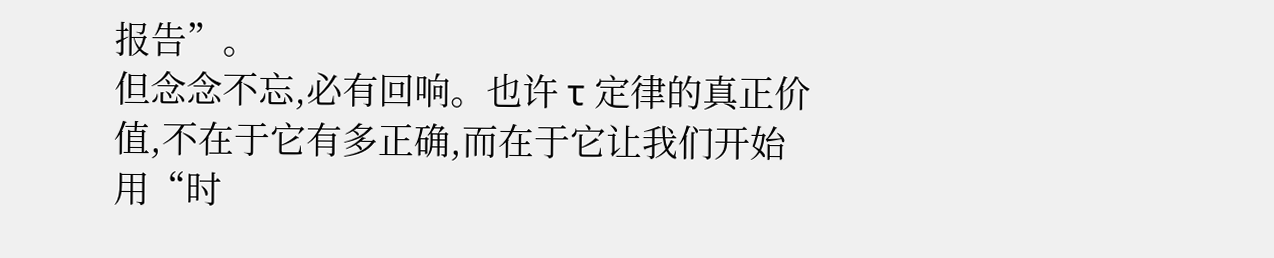报告”。
但念念不忘,必有回响。也许 τ 定律的真正价值,不在于它有多正确,而在于它让我们开始用“时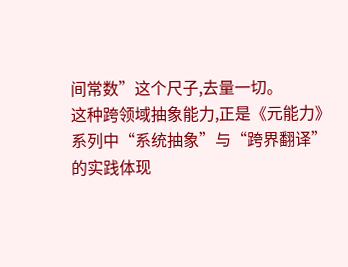间常数”这个尺子,去量一切。
这种跨领域抽象能力,正是《元能力》系列中“系统抽象”与“跨界翻译”的实践体现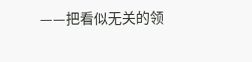——把看似无关的领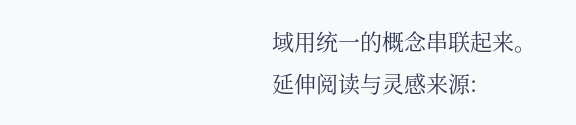域用统一的概念串联起来。
延伸阅读与灵感来源: